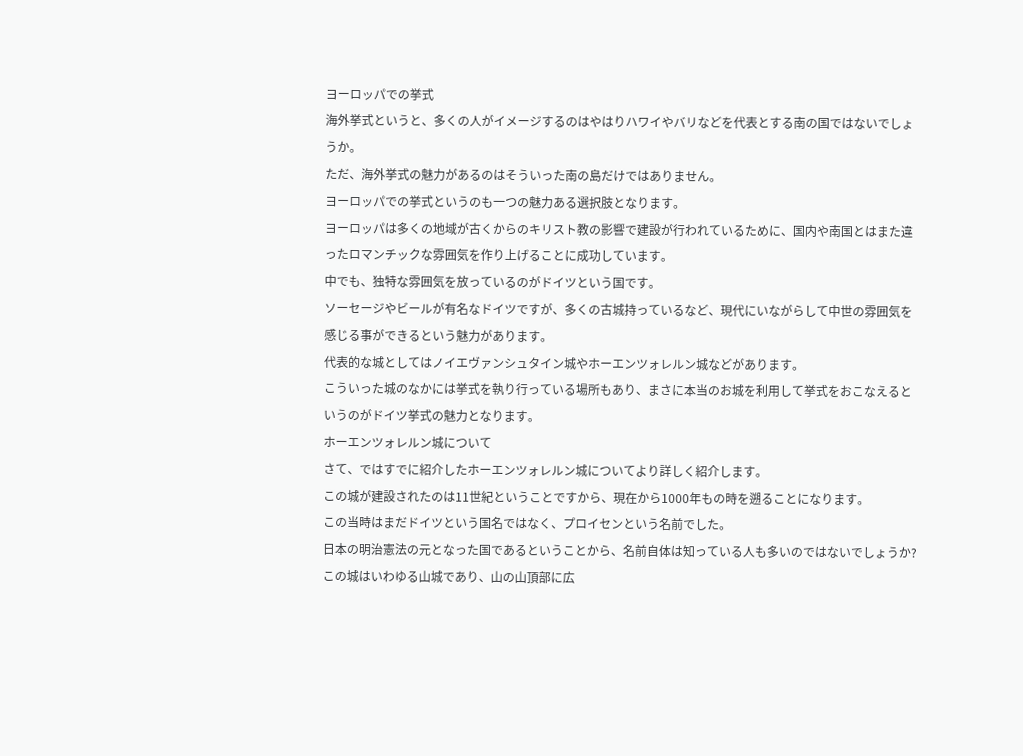ヨーロッパでの挙式
海外挙式というと、多くの人がイメージするのはやはりハワイやバリなどを代表とする南の国ではないでしょうか。
ただ、海外挙式の魅力があるのはそういった南の島だけではありません。
ヨーロッパでの挙式というのも一つの魅力ある選択肢となります。
ヨーロッパは多くの地域が古くからのキリスト教の影響で建設が行われているために、国内や南国とはまた違ったロマンチックな雰囲気を作り上げることに成功しています。
中でも、独特な雰囲気を放っているのがドイツという国です。
ソーセージやビールが有名なドイツですが、多くの古城持っているなど、現代にいながらして中世の雰囲気を感じる事ができるという魅力があります。
代表的な城としてはノイエヴァンシュタイン城やホーエンツォレルン城などがあります。
こういった城のなかには挙式を執り行っている場所もあり、まさに本当のお城を利用して挙式をおこなえるというのがドイツ挙式の魅力となります。
ホーエンツォレルン城について
さて、ではすでに紹介したホーエンツォレルン城についてより詳しく紹介します。
この城が建設されたのは11世紀ということですから、現在から1000年もの時を遡ることになります。
この当時はまだドイツという国名ではなく、プロイセンという名前でした。
日本の明治憲法の元となった国であるということから、名前自体は知っている人も多いのではないでしょうか?
この城はいわゆる山城であり、山の山頂部に広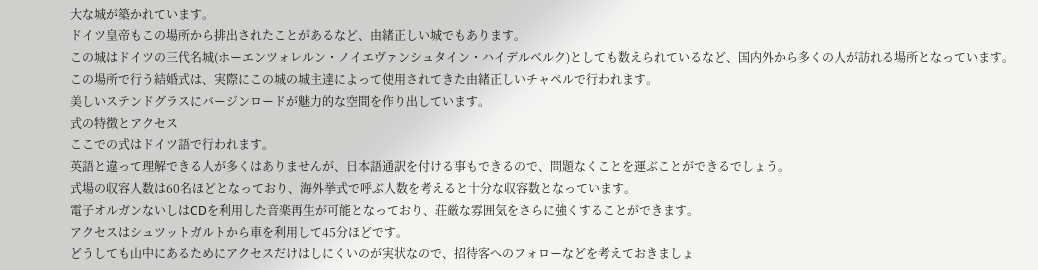大な城が築かれています。
ドイツ皇帝もこの場所から排出されたことがあるなど、由緒正しい城でもあります。
この城はドイツの三代名城(ホーエンツォレルン・ノイエヴァンシュタイン・ハイデルベルク)としても数えられているなど、国内外から多くの人が訪れる場所となっています。
この場所で行う結婚式は、実際にこの城の城主達によって使用されてきた由緒正しいチャペルで行われます。
美しいステンドグラスにバージンロードが魅力的な空間を作り出しています。
式の特徴とアクセス
ここでの式はドイツ語で行われます。
英語と違って理解できる人が多くはありませんが、日本語通訳を付ける事もできるので、問題なくことを運ぶことができるでしょう。
式場の収容人数は60名ほどとなっており、海外挙式で呼ぶ人数を考えると十分な収容数となっています。
電子オルガンないしはCDを利用した音楽再生が可能となっており、荘厳な雰囲気をさらに強くすることができます。
アクセスはシュツットガルトから車を利用して45分ほどです。
どうしても山中にあるためにアクセスだけはしにくいのが実状なので、招待客へのフォローなどを考えておきましょ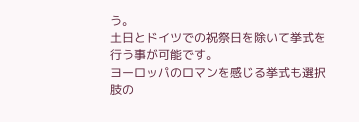う。
土日とドイツでの祝祭日を除いて挙式を行う事が可能です。
ヨーロッパのロマンを感じる挙式も選択肢の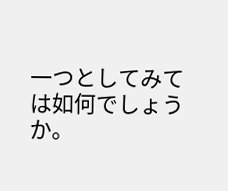一つとしてみては如何でしょうか。